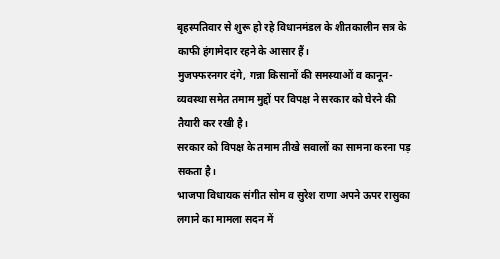बृहस्पतिवार से शुरू हो रहे विधानमंडल के शीतकालीन सत्र के काफी हंगामेदार रहने के आसार हैं।
मुजफ्फरनगर दंगे, गन्ना किसानों की समस्याओं व कानून-व्यवस्था समेत तमाम मुद्दों पर विपक्ष ने सरकार को घेरने की तैयारी कर रखी है।
सरकार को विपक्ष के तमाम तीखे सवालों का सामना करना पड़ सकता है।
भाजपा विधायक संगीत सोम व सुरेश राणा अपने ऊपर रासुका लगाने का मामला सदन में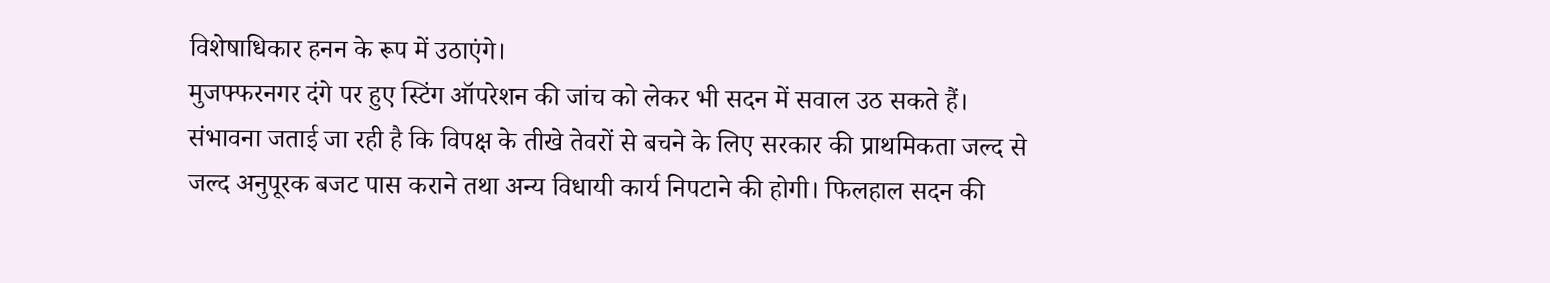विशेषाधिकार हनन के रूप में उठाएंगे।
मुजफ्फरनगर दंगे पर हुए स्टिंग ऑपरेशन की जांच को लेकर भी सदन में सवाल उठ सकते हैं।
संभावना जताई जा रही है कि विपक्ष के तीखे तेवरों से बचने के लिए सरकार की प्राथमिकता जल्द से जल्द अनुपूरक बजट पास कराने तथा अन्य विधायी कार्य निपटाने की होगी। फिलहाल सदन की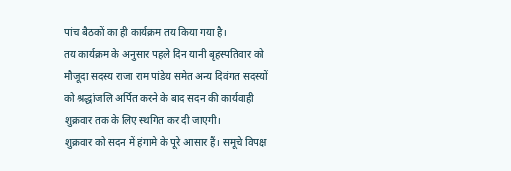पांच बैठकों का ही कार्यक्रम तय किया गया है।
तय कार्यक्रम के अनुसार पहले दिन यानी बृहस्पतिवार को मौजूदा सदस्य राजा राम पांडेय समेत अन्य दिवंगत सदस्यों को श्रद्धांजलि अर्पित करने के बाद सदन की कार्यवाही शुक्रवार तक के लिए स्थगित कर दी जाएगी।
शुक्रवार को सदन में हंगामे के पूरे आसार हैं। समूचे विपक्ष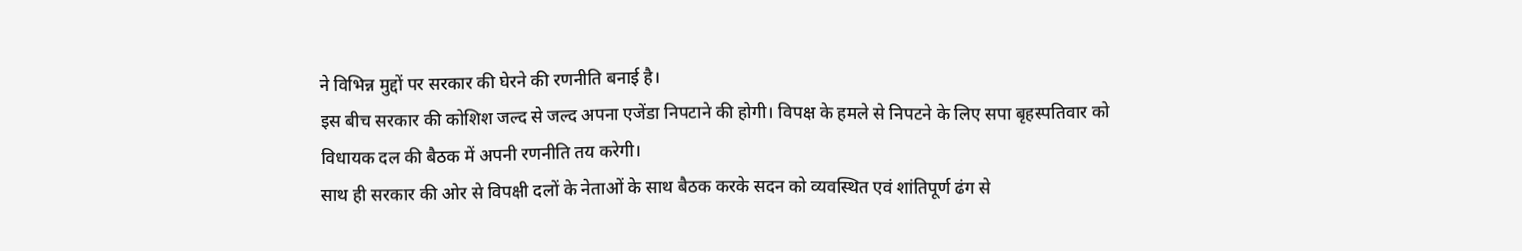ने विभिन्न मुद्दों पर सरकार की घेरने की रणनीति बनाई है।
इस बीच सरकार की कोशिश जल्द से जल्द अपना एजेंडा निपटाने की होगी। विपक्ष के हमले से निपटने के लिए सपा बृहस्पतिवार को विधायक दल की बैठक में अपनी रणनीति तय करेगी।
साथ ही सरकार की ओर से विपक्षी दलों के नेताओं के साथ बैठक करके सदन को व्यवस्थित एवं शांतिपूर्ण ढंग से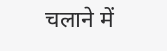चलाने में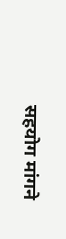सहयोग मांगने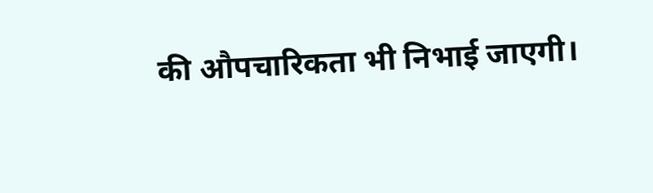की औपचारिकता भी निभाई जाएगी।